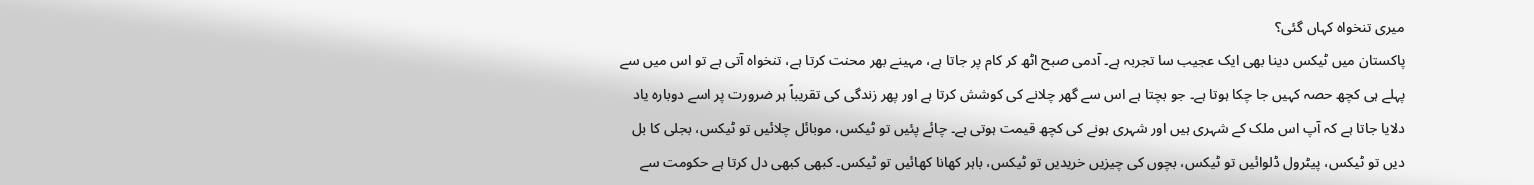میری تنخواہ کہاں گئی؟
پاکستان میں ٹیکس دینا بھی ایک عجیب سا تجربہ ہے۔ آدمی صبح اٹھ کر کام پر جاتا ہے، مہینے بھر محنت کرتا ہے، تنخواہ آتی ہے تو اس میں سے پہلے ہی کچھ حصہ کہیں جا چکا ہوتا ہے۔ جو بچتا ہے اس سے گھر چلانے کی کوشش کرتا ہے اور پھر زندگی کی تقریباً ہر ضرورت پر اسے دوبارہ یاد دلایا جاتا ہے کہ آپ اس ملک کے شہری ہیں اور شہری ہونے کی کچھ قیمت ہوتی ہے۔ چائے پئیں تو ٹیکس، موبائل چلائیں تو ٹیکس، بجلی کا بل دیں تو ٹیکس، پیٹرول ڈلوائیں تو ٹیکس، بچوں کی چیزیں خریدیں تو ٹیکس، باہر کھانا کھائیں تو ٹیکس۔ کبھی کبھی دل کرتا ہے حکومت سے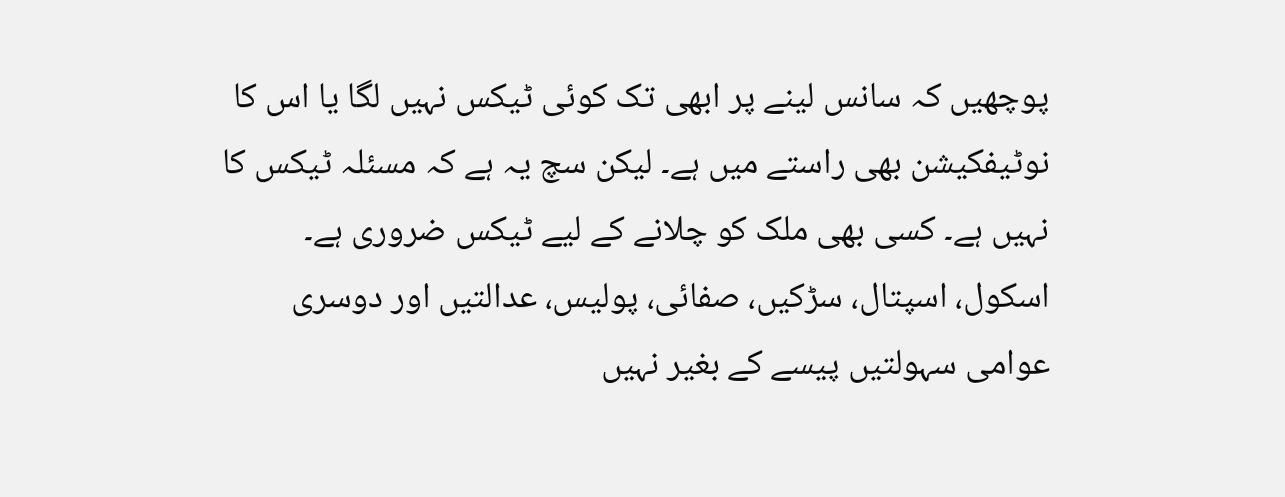پوچھیں کہ سانس لینے پر ابھی تک کوئی ٹیکس نہیں لگا یا اس کا نوٹیفکیشن بھی راستے میں ہے۔ لیکن سچ یہ ہے کہ مسئلہ ٹیکس کا نہیں ہے۔ کسی بھی ملک کو چلانے کے لیے ٹیکس ضروری ہے۔ اسکول، اسپتال، سڑکیں، صفائی، پولیس، عدالتیں اور دوسری عوامی سہولتیں پیسے کے بغیر نہیں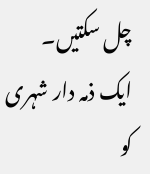چل سکتیں۔ ایک ذمہ دار شہری کو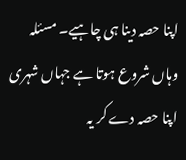اپنا حصہ دینا ہی چاہیے۔ مسئلہ وہاں شروع ہوتا ہے جہاں شہری اپنا حصہ دے کر یہ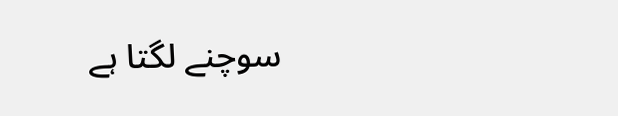سوچنے لگتا ہے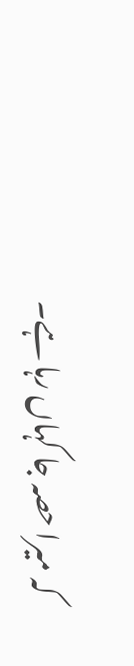کہ میرا حصہ جا کہاں رہا ہے۔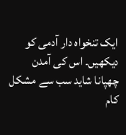ایک تنخواہ دار آدمی کو دیکھیں۔ اس کی آمدن چھپانا شاید سب سے مشکل کام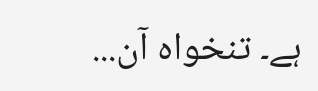ہے۔ تنخواہ آن...